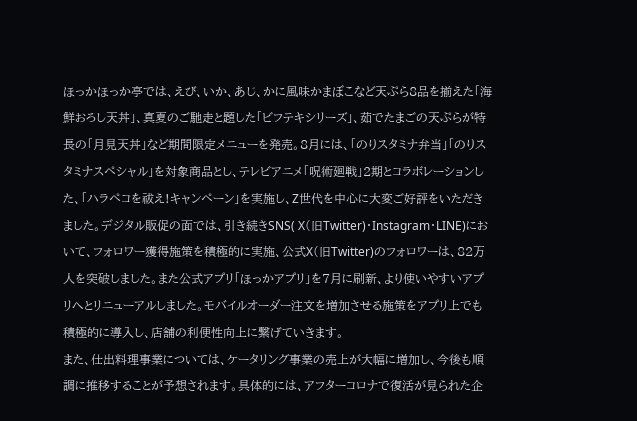ほっかほっか亭では、えび、いか、あじ、かに風味かまぼこなど天ぷら8品を揃えた「海鮮おろし天丼」、真夏のご馳走と題した「ビフテキシリーズ」、茹でたまごの天ぷらが特長の「月見天丼」など期間限定メニューを発売。8月には、「のりスタミナ弁当」「のりスタミナスペシャル」を対象商品とし、テレビアニメ「呪術廻戦」2期とコラボレーションした、「ハラペコを祓え!キャンペーン」を実施し、Z世代を中心に大変ご好評をいただきました。デジタル販促の面では、引き続きSNS( X(旧Twitter)・Instagram・LINE)において、フォロワー獲得施策を積極的に実施、公式X(旧Twitter)のフォロワーは、82万人を突破しました。また公式アプリ「ほっかアプリ」を7月に刷新、より使いやすいアプリへとリニューアルしました。モバイルオーダー注文を増加させる施策をアプリ上でも積極的に導入し、店舗の利便性向上に繋げていきます。
また、仕出料理事業については、ケータリング事業の売上が大幅に増加し、今後も順調に推移することが予想されます。具体的には、アフターコロナで復活が見られた企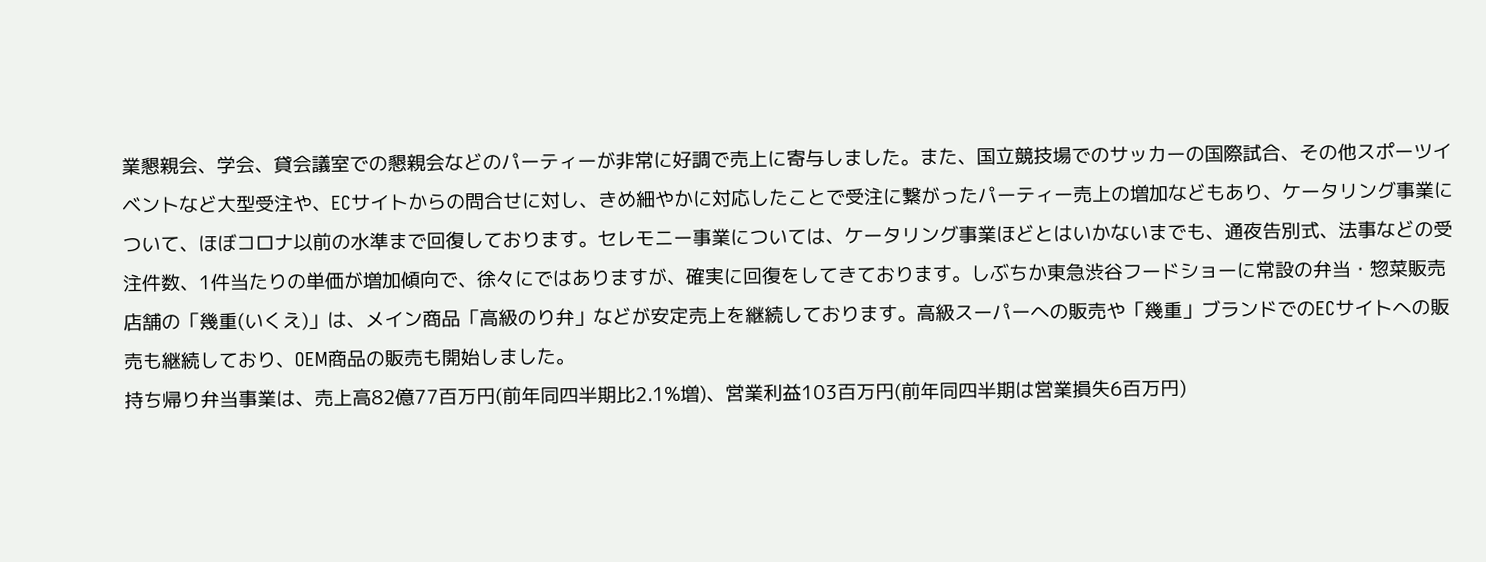業懇親会、学会、貸会議室での懇親会などのパーティーが非常に好調で売上に寄与しました。また、国立競技場でのサッカーの国際試合、その他スポーツイベントなど大型受注や、ECサイトからの問合せに対し、きめ細やかに対応したことで受注に繋がったパーティー売上の増加などもあり、ケータリング事業について、ほぼコロナ以前の水準まで回復しております。セレモニー事業については、ケータリング事業ほどとはいかないまでも、通夜告別式、法事などの受注件数、1件当たりの単価が増加傾向で、徐々にではありますが、確実に回復をしてきております。しぶちか東急渋谷フードショーに常設の弁当・惣菜販売店舗の「幾重(いくえ)」は、メイン商品「高級のり弁」などが安定売上を継続しております。高級スーパーへの販売や「幾重」ブランドでのECサイトへの販売も継続しており、OEM商品の販売も開始しました。
持ち帰り弁当事業は、売上高82億77百万円(前年同四半期比2.1%増)、営業利益103百万円(前年同四半期は営業損失6百万円)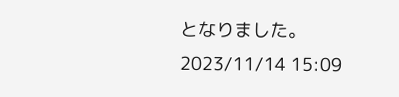となりました。
2023/11/14 15:09